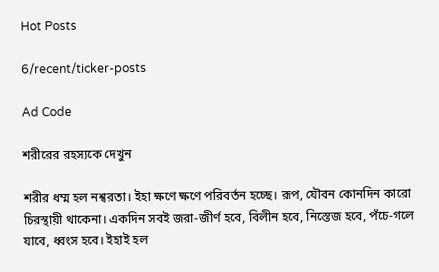Hot Posts

6/recent/ticker-posts

Ad Code

শরীরের রহস‍্যকে দেখুন

শরীর ধম্ম হল নশ্বরতা। ইহা ক্ষণে ক্ষণে পরিবর্তন হচ্ছে। রূপ, যৌবন কোনদিন কারো চিরস্থায়ী থাকেনা। একদিন সবই জরা-জীর্ণ হবে, বিলীন হবে, নিস্তেজ হবে, পঁচে-গলে যাবে, ধ্বংস হবে। ইহাই হল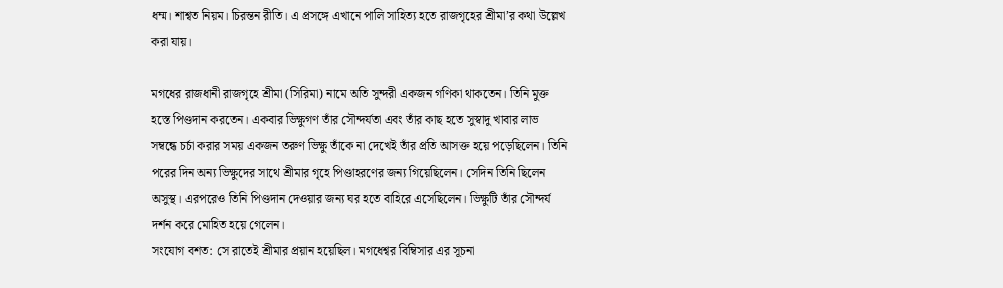ধম্ম। শাশ্বত নিয়ম। চিরন্তন রীতি। এ প্রসঙ্গে এখানে পালি সাহিত্য হতে রাজগৃহের শ্রীমা’র কথা উল্লেখ করা যায়।

মগধের রাজধানী রাজগৃহে শ্রীমা (সিরিমা) নামে অতি সুন্দরী একজন গণিকা থাকতেন। তিনি মুক্ত হস্তে পিণ্ডদান করতেন। একবার ভিক্ষুগণ তাঁর সৌন্দর্যতা এবং তাঁর কাছ হতে সুস্বাদু খাবার লাভ সম্বন্ধে চর্চা করার সময় একজন তরুণ ভিক্ষু তাঁকে না দেখেই তাঁর প্রতি আসক্ত হয়ে পড়েছিলেন। তিনি পরের দিন অন্য ভিক্ষুদের সাথে শ্রীমার গৃহে পিণ্ডাহরণের জন্য গিয়েছিলেন। সেদিন তিনি ছিলেন অসুস্থ। এরপরেও তিনি পিণ্ডদান দেওয়ার জন্য ঘর হতে বাহিরে এসেছিলেন। ভিক্ষুটি তাঁর সৌন্দর্য দর্শন করে মোহিত হয়ে গেলেন।
সংযোগ বশত: সে রাতেই শ্রীমার প্রয়ান হয়েছিল। মগধেশ্বর বিম্বিসার এর সূচনা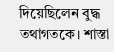দিয়েছিলেন বুদ্ধ তথাগতকে। শাস্তা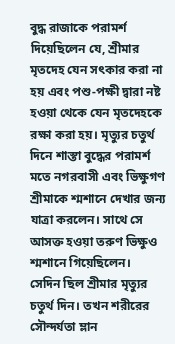বুদ্ধ রাজাকে পরামর্শ দিয়েছিলেন যে, শ্রীমার মৃতদেহ যেন সৎকার করা না হয় এবং পশু-পক্ষী দ্বারা নষ্ট হওয়া থেকে যেন মৃতদেহকে রক্ষা করা হয়। মৃত্যুর চতুর্থ দিনে শাস্তা বুদ্ধের পরামর্শ মতে নগরবাসী এবং ভিক্ষুগণ শ্রীমাকে শ্মশানে দেখার জন্য যাত্রা করলেন। সাথে সে আসক্ত হওয়া তরুণ ভিক্ষুও শ্মশানে গিয়েছিলেন।
সেদিন ছিল শ্রীমার মৃত্যুর চতুর্থ দিন। তখন শরীরের সৌন্দর্যতা ম্লান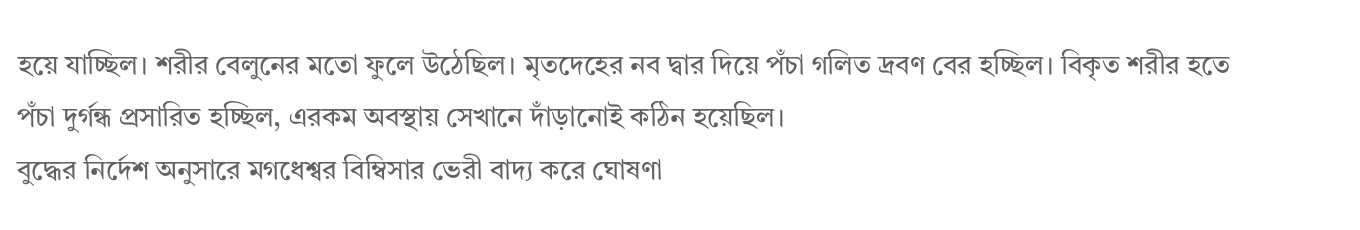হয়ে যাচ্ছিল। শরীর বেলুনের মতো ফুলে উঠেছিল। মৃতদেহের নব দ্বার দিয়ে পঁচা গলিত দ্রবণ বের হচ্ছিল। বিকৃত শরীর হতে পঁচা দুর্গন্ধ প্রসারিত হচ্ছিল, এরকম অবস্থায় সেখানে দাঁড়ানোই কঠিন হয়েছিল।
বুদ্ধের নির্দেশ অনুসারে মগধেশ্বর বিম্বিসার ভেরী বাদ্য করে ঘোষণা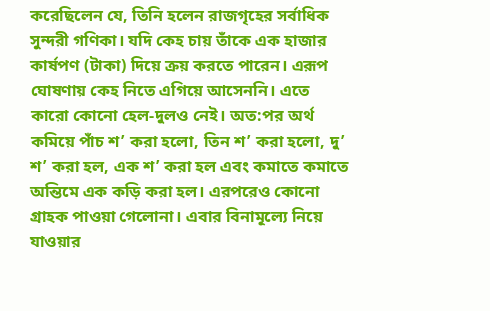করেছিলেন যে, তিনি হলেন রাজগৃহের সর্বাধিক সুন্দরী গণিকা। যদি কেহ চায় তাঁকে এক হাজার কার্ষপণ (টাকা) দিয়ে ক্রয় করতে পারেন। এরূপ ঘোষণায় কেহ নিতে এগিয়ে আসেননি। এতে কারো কোনো হেল-দুলও নেই। অত:পর অর্থ কমিয়ে পাঁচ শ’ করা হলো, তিন শ’ করা হলো, দু’ শ’ করা হল, এক শ’ করা হল এবং কমাতে কমাতে অন্তিমে এক কড়ি করা হল। এরপরেও কোনো গ্রাহক পাওয়া গেলোনা। এবার বিনামূল্যে নিয়ে যাওয়ার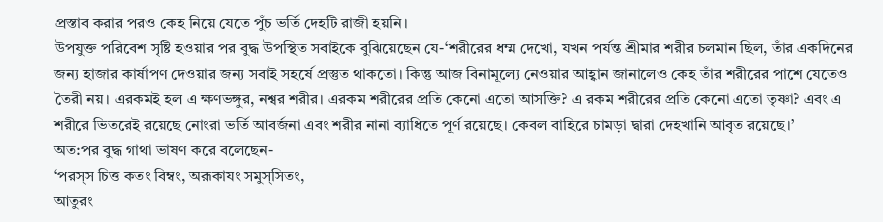প্রস্তাব করার পরও কেহ নিয়ে যেতে পুঁচ ভর্তি দেহটি রাজী হয়নি।
উপযুক্ত পরিবেশ সৃষ্টি হওয়ার পর বুদ্ধ উপস্থিত সবাইকে বুঝিয়েছেন যে-‘শরীরের ধম্ম দেখো, যখন পর্যন্ত শ্রীমার শরীর চলমান ছিল, তাঁর একদিনের জন্য হাজার কার্ষাপণ দেওয়ার জন্য সবাই সহর্ষে প্রস্তুত থাকতো। কিন্তু আজ বিনামূল্যে নেওয়ার আহ্বান জানালেও কেহ তাঁর শরীরের পাশে যেতেও তৈরী নয়। এরকমই হল এ ক্ষণভঙ্গুর, নশ্বর শরীর। এরকম শরীরের প্রতি কেনো এতো আসক্তি? এ রকম শরীরের প্রতি কেনো এতো তৃষ্ণা? এবং এ শরীরে ভিতরেই রয়েছে নোংরা ভর্তি আবর্জনা এবং শরীর নানা ব্যাধিতে পূর্ণ রয়েছে। কেবল বাহিরে চামড়া দ্বারা দেহখানি আবৃত রয়েছে।’
অত:পর বুদ্ধ গাথা ভাষণ করে বলেছেন-
‘পরস্স চিত্ত কতং বিম্বং, অরূকাযং সমুস্সিতং,
আতুরং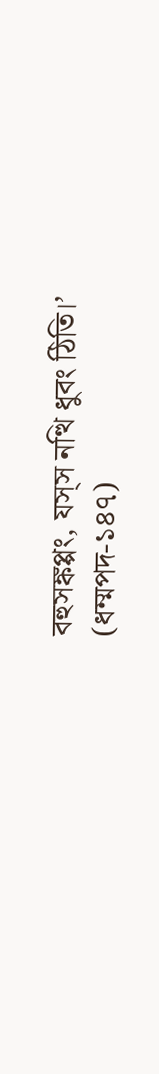বহুসঙ্কপ্পং, যস্স নত্থি ধুবং ঠিতি।’
(ধম্মপদ-১৪৭)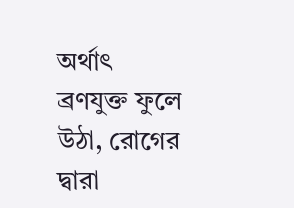অর্থাৎ ব্রণযুক্ত ফুলে উঠা, রোগের দ্বারা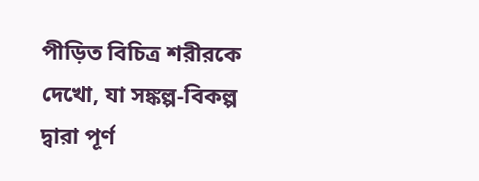পীড়িত বিচিত্র শরীরকে দেখো, যা সঙ্কল্প-বিকল্প দ্বারা পূর্ণ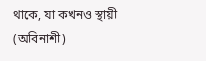থাকে, যা কখনও স্থায়ী (অবিনাশী)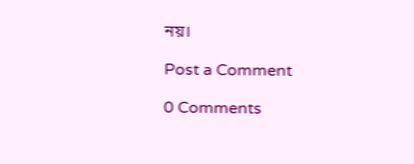নয়।

Post a Comment

0 Comments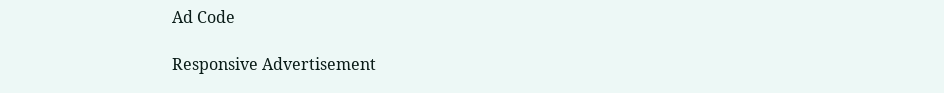Ad Code

Responsive Advertisement